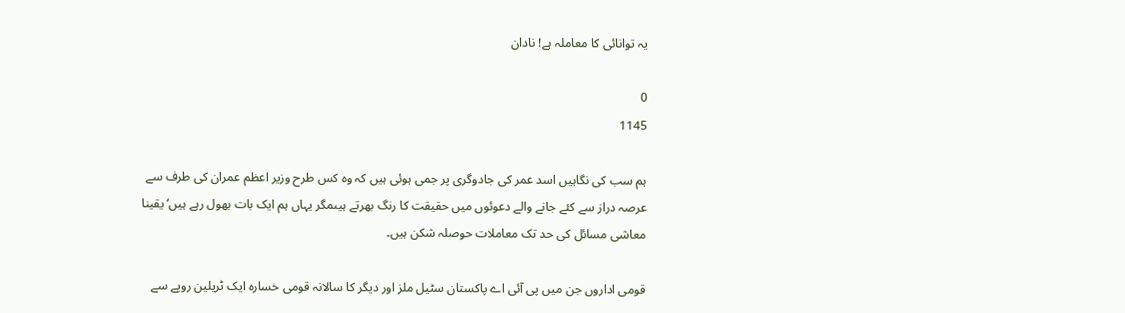یہ توانائی کا معاملہ ہے! نادان

0
1145

ہم سب کی نگاہیں اسد عمر کی جادوگری پر جمی ہوئی ہیں کہ وہ کس طرح وزیر اعظم عمران کی طرف سے عرصہ دراز سے کئے جانے والے دعوئوں میں حقیقت کا رنگ بھرتے ہیںمگر یہاں ہم ایک بات بھول رہے ہیں‘ یقینا معاشی مسائل کی حد تک معاملات حوصلہ شکن ہیں۔

قومی اداروں جن میں پی آئی اے پاکستان سٹیل ملز اور دیگر کا سالانہ قومی خسارہ ایک ٹریلین روپے سے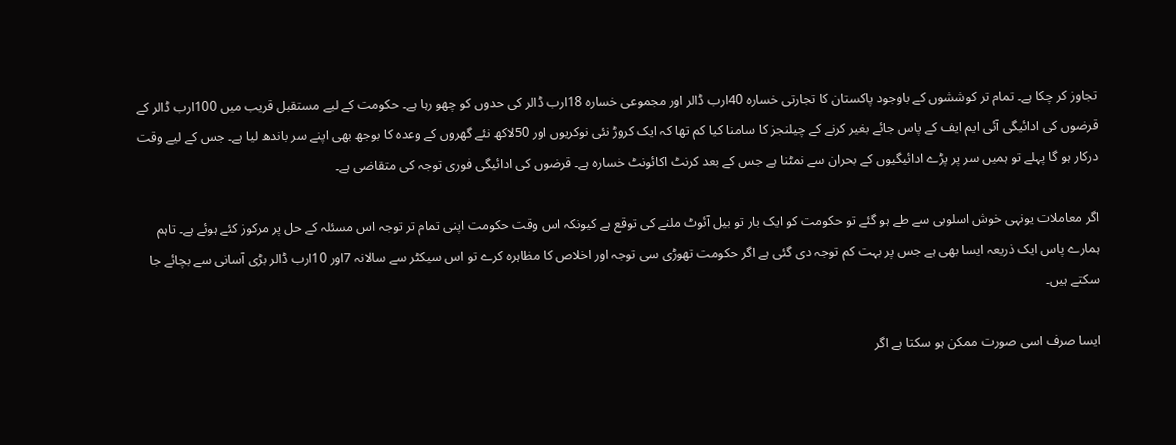تجاوز کر چکا ہے۔ تمام تر کوششوں کے باوجود پاکستان کا تجارتی خسارہ 40ارب ڈالر اور مجموعی خسارہ 18ارب ڈالر کی حدوں کو چھو رہا ہے۔ حکومت کے لیے مستقبل قریب میں 100ارب ڈالر کے قرضوں کی ادائیگی آئی ایم ایف کے پاس جائے بغیر کرنے کے چیلنجز کا سامنا کیا کم تھا کہ ایک کروڑ نئی نوکریوں اور 50لاکھ نئے گھروں کے وعدہ کا بوجھ بھی اپنے سر باندھ لیا ہے۔ جس کے لیے وقت درکار ہو گا پہلے تو ہمیں سر پر پڑے ادائیگیوں کے بحران سے نمٹنا ہے جس کے بعد کرنٹ اکائونٹ خسارہ ہے۔ قرضوں کی ادائیگی فوری توجہ کی متقاضی ہے۔

اگر معاملات یونہی خوش اسلوبی سے طے ہو گئے تو حکومت کو ایک بار تو بیل آئوٹ ملنے کی توقع ہے کیونکہ اس وقت حکومت اپنی تمام تر توجہ اس مسئلہ کے حل پر مرکوز کئے ہوئے ہے۔ تاہم ہمارے پاس ایک ذریعہ ایسا بھی ہے جس پر بہت کم توجہ دی گئی ہے اگر حکومت تھوڑی سی توجہ اور اخلاص کا مظاہرہ کرے تو اس سیکٹر سے سالانہ 7اور 10ارب ڈالر بڑی آسانی سے بچائے جا سکتے ہیں۔

ایسا صرف اسی صورت ممکن ہو سکتا ہے اگر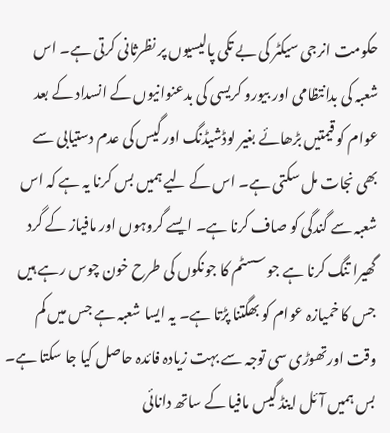حکومت انرجی سیکٹر کی بے تکی پالیسیوں پر نظرثانی کرتی ہے۔ اس شعبہ کی بدانتظامی اور بیورو کریسی کی بدعنوانیوں کے انسداد کے بعد عوام کو قیمتیں بڑھائے بغیر لوڈشیڈنگ اور گیس کی عدم دستیابی سے بھی نجات مل سکتی ہے۔ اس کے لیے ہمیں بس کرنا یہ ہے کہ اس شعبہ سے گندگی کو صاف کرنا ہے۔ ایسے گروہوں اور مافیاز کے گرد گھیرا تنگ کرنا ہے جو سسٹم کا جونکوں کی طرح خون چوس رہے ہیں جس کا خمیازہ عوام کو بھگتنا پڑتا ہے۔ یہ ایسا شعبہ ہے جس میں کم وقت اورتھوڑی سی توجہ سے بہت زیادہ فائدہ حاصل کیا جا سکتا ہے۔ بس ہمیں آئل اینڈ گیس مافیا کے ساتھ دانائی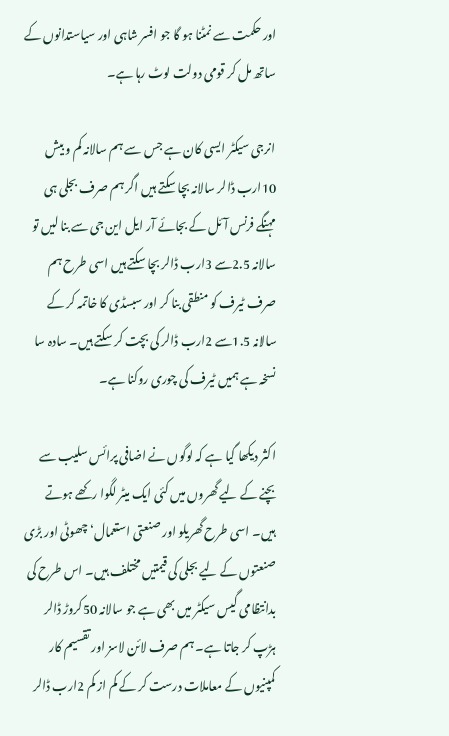اور حکمت سے نمٹنا ہو گا جو افسر شاہی اور سیاستدانوں کے ساتھ مل کر قومی دولت لوٹ رہا ہے۔

انرجی سیکٹر ایسی کان ہے جس سے ہم سالانہ کم و بیش 10ارب ڈالر سالانہ بچا سکتے ہیں اگر ہم صرف بجلی ہی مہنگے فرنس آئل کے بجائے آر ایل این جی سے بنا لیں تو سالانہ 2.5سے 3ارب ڈالر بچا سکتے ہیں اسی طرح ہم صرف ٹیرف کو منطقی بنا کر اور سبسڈی کا خاتمہ کر کے سالانہ 1.5سے 2ارب ڈالر کی بچت کر سکتے ہیں۔ سادہ سا نسخہ ہے ہمیں ٹیرف کی چوری روکنا ہے۔

اکثر دیکھا گیا ہے کہ لوگوں نے اضافی پرائس سلیب سے بچنے کے لیے گھروں میں کئی ایک میٹر لگوا رکھے ہوتے ہیں۔ اسی طرح گھریلو اور صنعتی استعمال‘ چھوٹی اور بڑی صنعتوں کے لیے بجلی کی قیمتیں مختلف ہیں۔ اس طرح کی بدانتظامی گیس سیکٹر میں بھی ہے جو سالانہ 50کروڑ ڈالر ہڑپ کر جاتا ہے۔ ہم صرف لائن لاسز اور تقسیم کار کمپنیوں کے معاملات درست کر کے کم از کم 2ارب ڈالر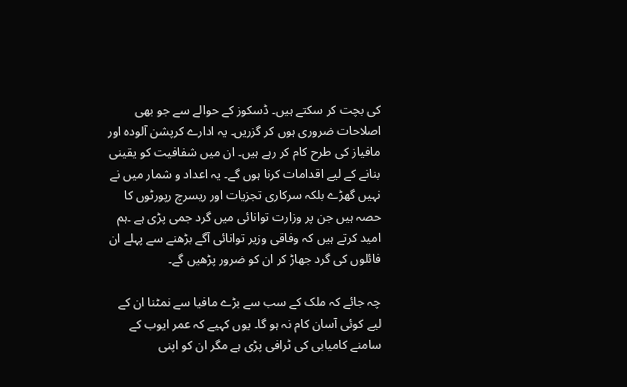کی بچت کر سکتے ہیں۔ ڈسکوز کے حوالے سے جو بھی اصلاحات ضروری ہوں کر گزریں۔ یہ ادارے کرپشن آلودہ اور مافیاز کی طرح کام کر رہے ہیں۔ ان میں شفافیت کو یقینی بنانے کے لیے اقدامات کرنا ہوں گے۔ یہ اعداد و شمار میں نے نہیں گھڑے بلکہ سرکاری تجزیات اور ریسرچ رپورٹوں کا حصہ ہیں جن پر وزارت توانائی میں گرد جمی پڑی ہے ۔ہم امید کرتے ہیں کہ وفاقی وزیر توانائی آگے بڑھنے سے پہلے ان فائلوں کی گرد جھاڑ کر ان کو ضرور پڑھیں گے۔

چہ جائے کہ ملک کے سب سے بڑے مافیا سے نمٹنا ان کے لیے کوئی آسان کام نہ ہو گا۔ یوں کہیے کہ عمر ایوب کے سامنے کامیابی کی ٹرافی پڑی ہے مگر ان کو اپنی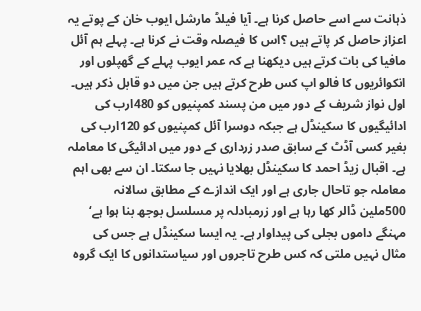ذہانت سے اسے حاصل کرنا ہے۔ آیا فیلڈ مارشل ایوب خان کے پوتے یہ اعزاز حاصل کر پاتے ہیں ؟اس کا فیصلہ وقت نے کرنا ہے۔ پہلے ہم آئل مافیا کی بات کرتے ہیں دیکھنا ہے کہ عمر ایوب پہلے کے گھپلوں اور انکوائریوں کا فالو اپ کس طرح کرتے ہیں جن میں دو قابل ذکر ہیں۔ اول نواز شریف کے دور میں من پسند کمپنیوں کو 480ارب کی ادائیگیوں کا سکینڈل ہے جبکہ دوسرا آئل کمپنیوں کو 120ارب کی بغیر کسی آڈٹ کے سابق صدر زرداری کے دور میں ادائیگی کا معاملہ ہے۔ اقبال زیڈ احمد کا سکینڈل بھلایا نہیں جا سکتا۔ ان سے بھی اہم معاملہ جو تاحال جاری ہے اور ایک اندازے کے مطابق سالانہ 500ملین ڈالر کھا رہا ہے اور زرمبادلہ پر مسلسل بوجھ بنا ہوا ہے‘ مہنگے داموں بجلی کی پیداوار ہے۔ یہ ایسا سکینڈل ہے جس کی مثال نہیں ملتی کہ کس طرح تاجروں اور سیاستدانوں کا ایک گروہ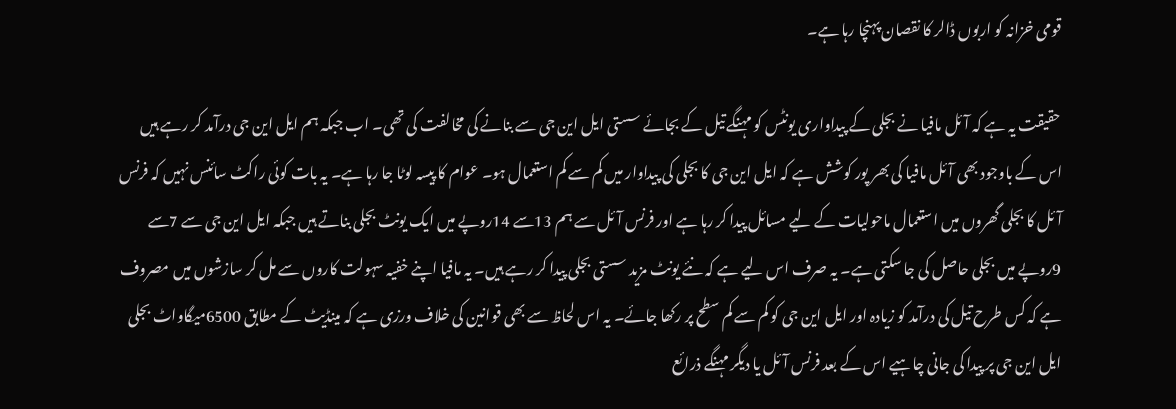قومی خزانہ کو اربوں ڈالر کا نقصان پہنچا رہا ہے۔

حقیقت یہ ہے کہ آئل مافیا نے بجلی کے پیداواری یونٹس کو مہنگے تیل کے بجائے سستی ایل این جی سے بنانے کی مخالفت کی تھی۔ اب جبکہ ہم ایل این جی درآمد کر رہے ہیں اس کے باوجود بھی آئل مافیا کی بھر پور کوشش ہے کہ ایل این جی کا بجلی کی پیداوار میں کم سے کم استعمال ہو۔ عوام کا پیسہ لوٹا جا رہا ہے۔ یہ بات کوئی راکٹ سائنس نہیں کہ فرنس آئل کا بجلی گھروں میں استعمال ماحولیات کے لیے مسائل پیدا کر رہا ہے اور فرنس آئل سے ہم 13سے 14روپے میں ایک یونٹ بجلی بناتے ہیں جبکہ ایل این جی سے 7سے 9روپے میں بجلی حاصل کی جا سکتی ہے۔ یہ صرف اس لیے ہے کہ نئے یونٹ مزید سستی بجلی پیدا کر رہے ہیں۔ یہ مافیا اپنے خفیہ سہولت کاروں سے مل کر سازشوں میں مصروف ہے کہ کس طرح تیل کی درآمد کو زیادہ اور ایل این جی کو کم سے کم سطح پر رکھا جائے۔ یہ اس لحاظ سے بھی قوانین کی خلاف ورزی ہے کہ مینڈیٹ کے مطابق 6500میگاواٹ بجلی ایل این جی پر پیدا کی جانی چاہیے اس کے بعد فرنس آئل یا دیگر مہنگے ذرائع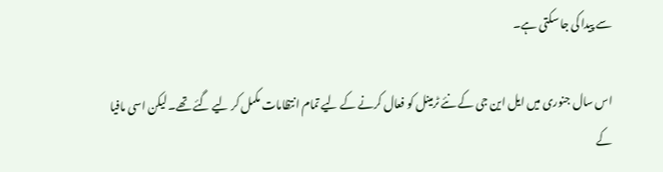سے پیدا کی جا سکتی ہے۔

اس سال جنوری میں ایل این جی کے نئے ٹرمینل کو فعال کرنے کے لیے تمام انتظامات مکمل کر لیے گئے تھے۔ لیکن اسی مافیا کے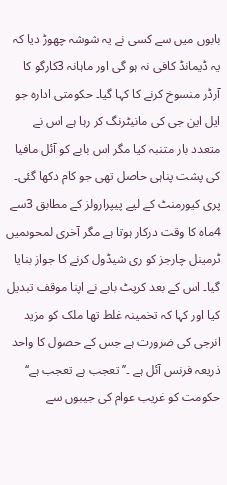بابوں میں سے کسی نے یہ شوشہ چھوڑ دیا کہ یہ ڈیمانڈ کافی نہ ہو گی اور ماہانہ 3کارگو کا آرڈر منسوخ کرنے کا کہا گیا۔ حکومتی ادارہ جو ایل این جی کی مانیٹرنگ کر رہا ہے اس نے متعدد بار متنبہ کیا مگر اس بابے کو آئل مافیا کی پشت پناہی حاصل تھی جو کام دکھا گئی۔ پری کیورمنٹ کے لیے پیپرارولز کے مطابق 3سے 4ماہ کا وقت درکار ہوتا ہے مگر آخری لمحوںمیں ٹرمینل چارجز کو ری شیڈول کرنے کا جواز بنایا گیا۔ اس کے بعد کرپٹ بابے نے اپنا موقف تبدیل کیا اور کہا کہ تخمینہ غلط تھا ملک کو مزید انرجی کی ضرورت ہے جس کے حصول کا واحد ذریعہ فرنس آئل ہے ۔’’تعجب ہے تعجب ہے‘‘ حکومت کو غریب عوام کی جیبوں سے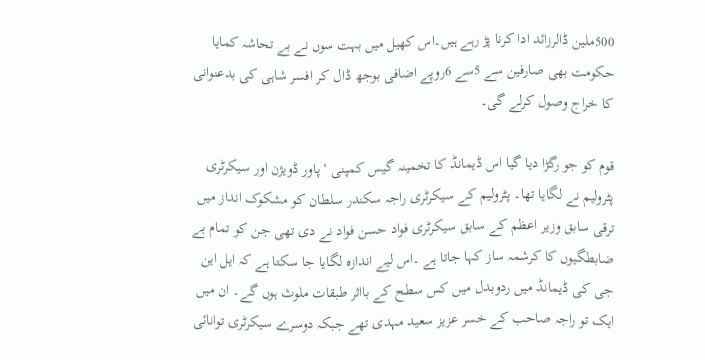500ملین ڈالرزائد ادا کرنا پڑ رہے ہیں۔اس کھیل میں بہت سوں نے بے تحاشہ کمایا حکومت بھی صارفین سے 5سے 6روپے اضافی بوجھ ڈال کر افسر شاہی کی بدعنوانی کا خراج وصول کرلے گی۔

قوم کو جو رگڑا دیا گیا اس ڈیمانڈ کا تخمینہ گیس کمپنی ‘پاور ڈویژن اور سیکرٹری پٹرولیم نے لگایا تھا۔ پٹرولیم کے سیکرٹری راجہ سکندر سلطان کو مشکوک انداز میں ترقی سابق وزیر اعظم کے سابق سیکرٹری فواد حسن فواد نے دی تھی جن کو تمام بے ضابطگیوں کا کرشمہ ساز کہا جاتا ہے ۔اس لیے اندازہ لگایا جا سکتا ہے کہ ایل این جی کی ڈیمانڈ میں ردوبدل میں کس سطح کے بااثر طبقات ملوث ہوں گے۔ ان میں ایک تو راجہ صاحب کے خسر عزیز سعید مہدی تھے جبکہ دوسرے سیکرٹری توانائی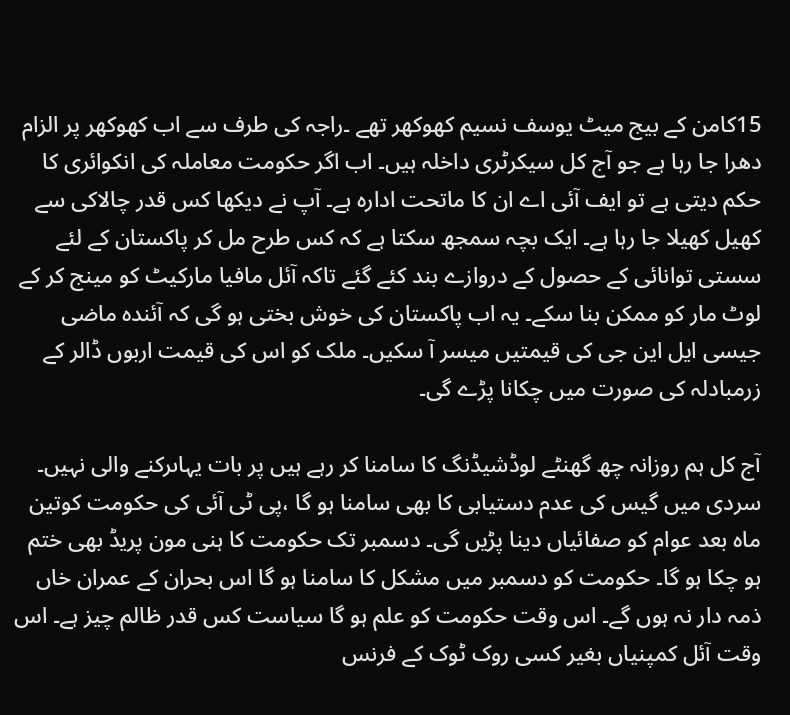15کامن کے بیج میٹ یوسف نسیم کھوکھر تھے ۔راجہ کی طرف سے اب کھوکھر پر الزام دھرا جا رہا ہے جو آج کل سیکرٹری داخلہ ہیں۔ اب اگر حکومت معاملہ کی انکوائری کا حکم دیتی ہے تو ایف آئی اے ان کا ماتحت ادارہ ہے۔ آپ نے دیکھا کس قدر چالاکی سے کھیل کھیلا جا رہا ہے۔ ایک بچہ سمجھ سکتا ہے کہ کس طرح مل کر پاکستان کے لئے سستی توانائی کے حصول کے دروازے بند کئے گئے تاکہ آئل مافیا مارکیٹ کو مینج کر کے لوٹ مار کو ممکن بنا سکے۔ یہ اب پاکستان کی خوش بختی ہو گی کہ آئندہ ماضی جیسی ایل این جی کی قیمتیں میسر آ سکیں۔ ملک کو اس کی قیمت اربوں ڈالر کے زرمبادلہ کی صورت میں چکانا پڑے گی۔

آج کل ہم روزانہ چھ گھنٹے لوڈشیڈنگ کا سامنا کر رہے ہیں پر بات یہاںرکنے والی نہیں۔ سردی میں گیس کی عدم دستیابی کا بھی سامنا ہو گا ،پی ٹی آئی کی حکومت کوتین ماہ بعد عوام کو صفائیاں دینا پڑیں گی۔ دسمبر تک حکومت کا ہنی مون پریڈ بھی ختم ہو چکا ہو گا۔ حکومت کو دسمبر میں مشکل کا سامنا ہو گا اس بحران کے عمران خاں ذمہ دار نہ ہوں گے۔ اس وقت حکومت کو علم ہو گا سیاست کس قدر ظالم چیز ہے۔ اس وقت آئل کمپنیاں بغیر کسی روک ٹوک کے فرنس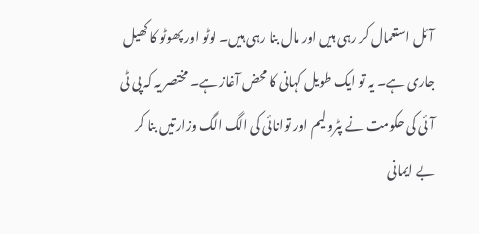آئل استعمال کر رہی ہیں اور مال بنا رہی ہیں۔ لوٹو اور پھوٹو کا کھیل جاری ہے۔ یہ تو ایک طویل کہانی کا محض آغاز ہے۔ مختصر یہ کہ پی ٹی آئی کی حکومت نے پٹرولیم اور توانائی کی الگ الگ وزارتیں بنا کر بے ایمانی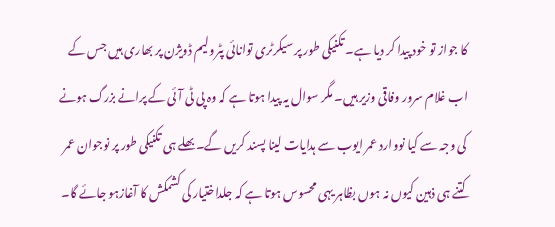کا جواز تو خود پیدا کر دیا ہے۔ تکنیکی طور پر سیکرٹری توانائی پٹرولیم ڈویژن پر بھاری ہیں جس کے اب غلام سرور وفاقی وزیر ہیں۔ مگر سوال یہ پیدا ہوتا ہے کہ وہ پی ٹی آئی کے پرانے بزرگ ہونے کی وجہ سے کیا نووارد عمر ایوب سے ہدایات لینا پسند کریں گے۔بھلے ہی تکنیکی طور پر نوجوان عمر کتنے ہی ذہین کیوں نہ ہوں بظاہر یہی محسوس ہوتا ہے کہ جلداختیار کی کشمکش کا آغازہو جائے گا۔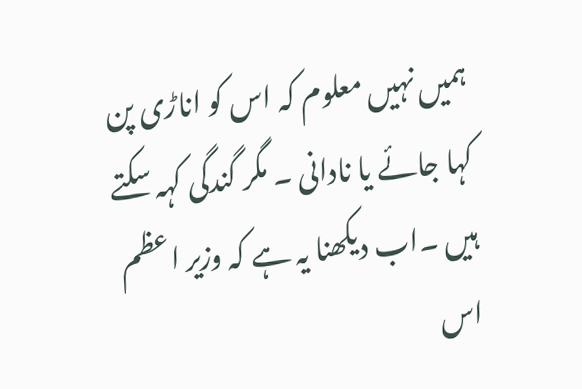ہمیں نہیں معلوم کہ اس کو اناڑی پن کہا جائے یا نادانی ۔ مگر گندگی کہہ سکتے ہیں ۔اب دیکھنا یہ ہے کہ وزیر اعظم اس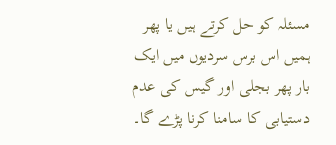مسئلہ کو حل کرتے ہیں یا پھر ہمیں اس برس سردیوں میں ایک بار پھر بجلی اور گیس کی عدم دستیابی کا سامنا کرنا پڑے گا۔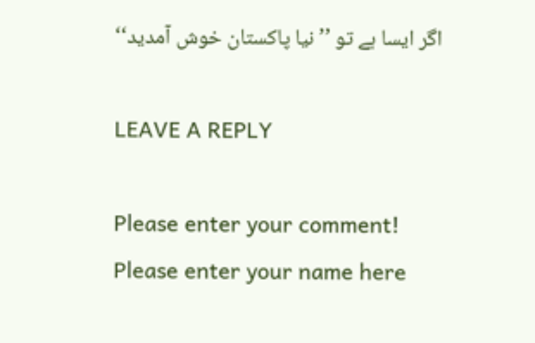اگر ایسا ہے تو ’’نیا پاکستان خوش آمدید‘‘

LEAVE A REPLY

Please enter your comment!
Please enter your name here